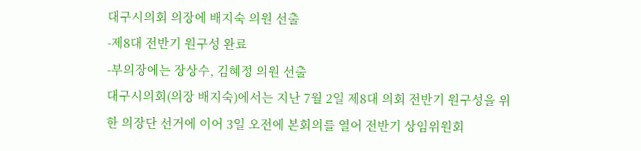대구시의회 의장에 배지숙 의원 선출
-제8대 전반기 원구성 완료
-부의장에는 장상수, 김혜정 의원 선출
대구시의회(의장 배지숙)에서는 지난 7월 2일 제8대 의회 전반기 원구성을 위한 의장단 선거에 이어 3일 오전에 본회의를 열어 전반기 상임위원회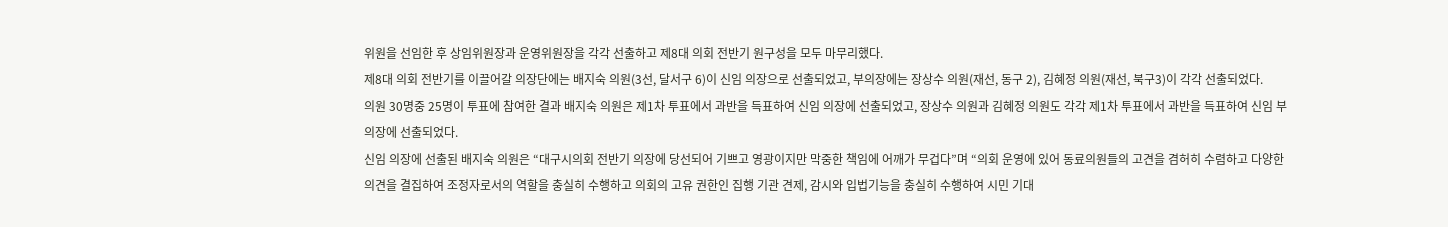위원을 선임한 후 상임위원장과 운영위원장을 각각 선출하고 제8대 의회 전반기 원구성을 모두 마무리했다.
제8대 의회 전반기를 이끌어갈 의장단에는 배지숙 의원(3선, 달서구 6)이 신임 의장으로 선출되었고, 부의장에는 장상수 의원(재선, 동구 2), 김혜정 의원(재선, 북구3)이 각각 선출되었다.
의원 30명중 25명이 투표에 참여한 결과 배지숙 의원은 제1차 투표에서 과반을 득표하여 신임 의장에 선출되었고, 장상수 의원과 김혜정 의원도 각각 제1차 투표에서 과반을 득표하여 신임 부의장에 선출되었다.
신임 의장에 선출된 배지숙 의원은 “대구시의회 전반기 의장에 당선되어 기쁘고 영광이지만 막중한 책임에 어깨가 무겁다”며 “의회 운영에 있어 동료의원들의 고견을 겸허히 수렴하고 다양한 의견을 결집하여 조정자로서의 역할을 충실히 수행하고 의회의 고유 권한인 집행 기관 견제, 감시와 입법기능을 충실히 수행하여 시민 기대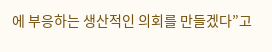에 부응하는 생산적인 의회를 만들겠다”고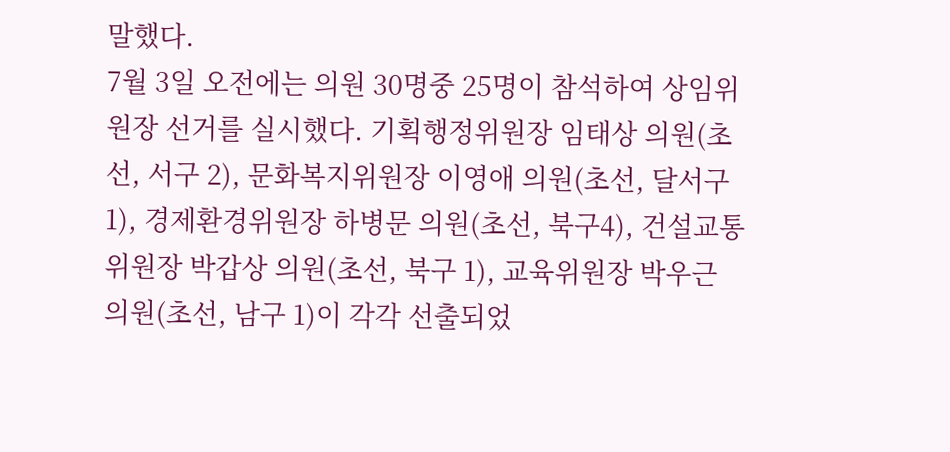말했다.
7월 3일 오전에는 의원 30명중 25명이 참석하여 상임위원장 선거를 실시했다. 기획행정위원장 임태상 의원(초선, 서구 2), 문화복지위원장 이영애 의원(초선, 달서구1), 경제환경위원장 하병문 의원(초선, 북구4), 건설교통위원장 박갑상 의원(초선, 북구 1), 교육위원장 박우근 의원(초선, 남구 1)이 각각 선출되었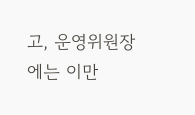고, 운영위원장에는 이만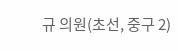규 의원(초선, 중구 2)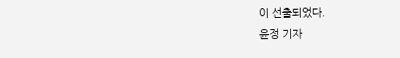이 선출되었다.
윤정 기자